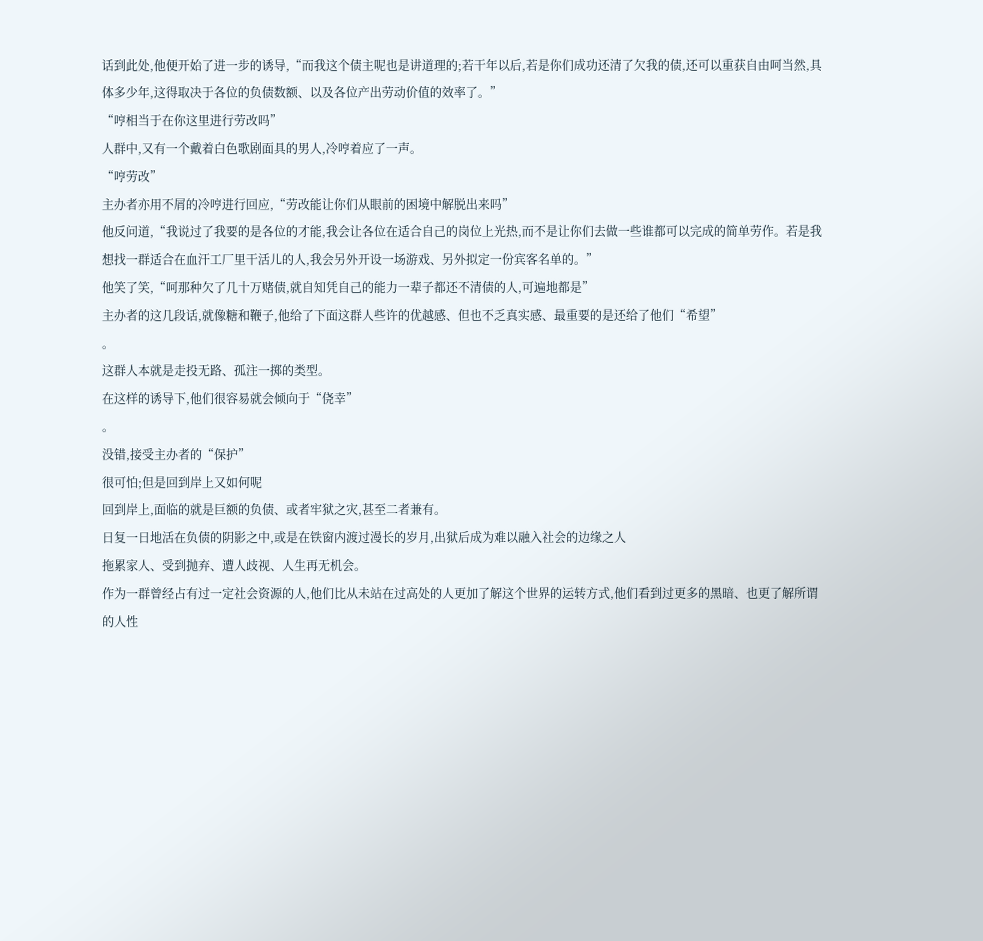话到此处,他便开始了进一步的诱导,“而我这个债主呢也是讲道理的;若干年以后,若是你们成功还清了欠我的债,还可以重获自由呵当然,具体多少年,这得取决于各位的负债数额、以及各位产出劳动价值的效率了。”
“哼相当于在你这里进行劳改吗”
人群中,又有一个戴着白色歌剧面具的男人,冷哼着应了一声。
“哼劳改”
主办者亦用不屑的冷哼进行回应,“劳改能让你们从眼前的困境中解脱出来吗”
他反问道,“我说过了我要的是各位的才能,我会让各位在适合自己的岗位上光热,而不是让你们去做一些谁都可以完成的简单劳作。若是我想找一群适合在血汗工厂里干活儿的人,我会另外开设一场游戏、另外拟定一份宾客名单的。”
他笑了笑,“呵那种欠了几十万赌债,就自知凭自己的能力一辈子都还不清债的人,可遍地都是”
主办者的这几段话,就像糖和鞭子,他给了下面这群人些许的优越感、但也不乏真实感、最重要的是还给了他们“希望”
。
这群人本就是走投无路、孤注一掷的类型。
在这样的诱导下,他们很容易就会倾向于“侥幸”
。
没错,接受主办者的“保护”
很可怕;但是回到岸上又如何呢
回到岸上,面临的就是巨额的负债、或者牢狱之灾,甚至二者兼有。
日复一日地活在负债的阴影之中,或是在铁窗内渡过漫长的岁月,出狱后成为难以融入社会的边缘之人
拖累家人、受到抛弃、遭人歧视、人生再无机会。
作为一群曾经占有过一定社会资源的人,他们比从未站在过高处的人更加了解这个世界的运转方式,他们看到过更多的黑暗、也更了解所谓的人性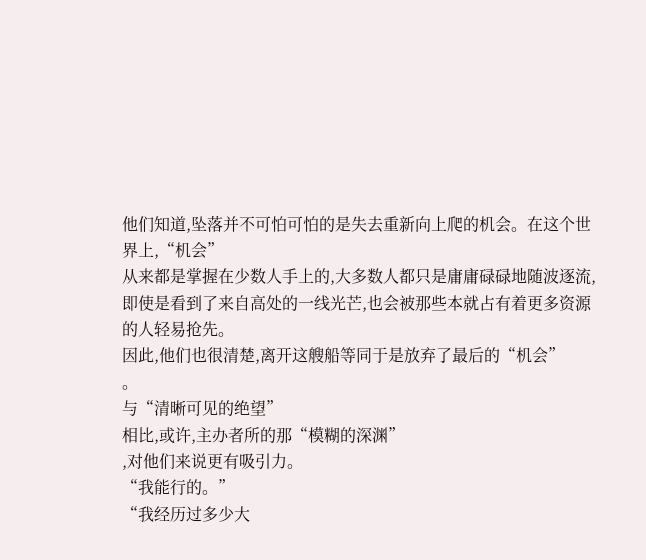他们知道,坠落并不可怕可怕的是失去重新向上爬的机会。在这个世界上,“机会”
从来都是掌握在少数人手上的,大多数人都只是庸庸碌碌地随波逐流,即使是看到了来自高处的一线光芒,也会被那些本就占有着更多资源的人轻易抢先。
因此,他们也很清楚,离开这艘船等同于是放弃了最后的“机会”
。
与“清晰可见的绝望”
相比,或许,主办者所的那“模糊的深渊”
,对他们来说更有吸引力。
“我能行的。”
“我经历过多少大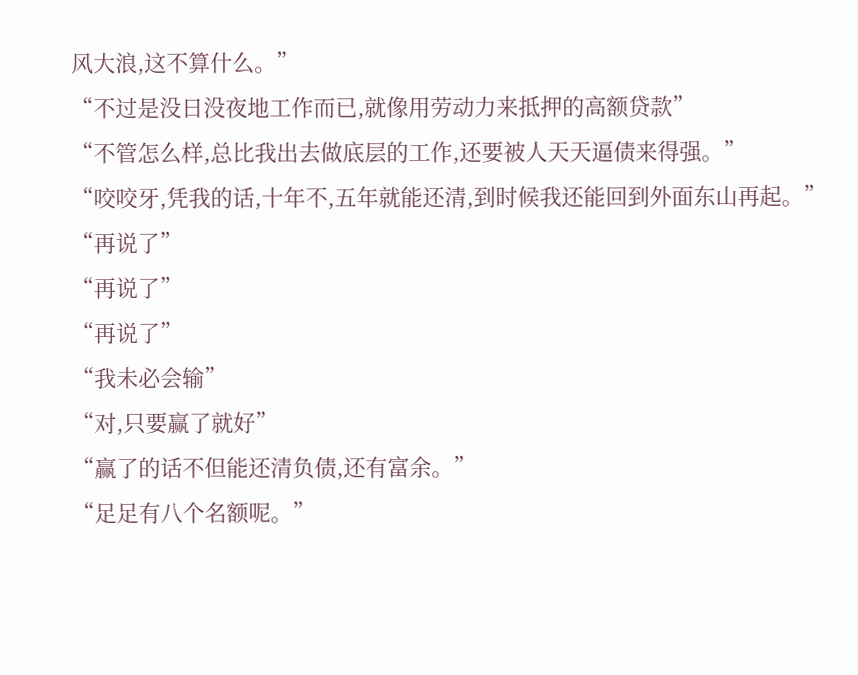风大浪,这不算什么。”
“不过是没日没夜地工作而已,就像用劳动力来抵押的高额贷款”
“不管怎么样,总比我出去做底层的工作,还要被人天天逼债来得强。”
“咬咬牙,凭我的话,十年不,五年就能还清,到时候我还能回到外面东山再起。”
“再说了”
“再说了”
“再说了”
“我未必会输”
“对,只要赢了就好”
“赢了的话不但能还清负债,还有富余。”
“足足有八个名额呢。”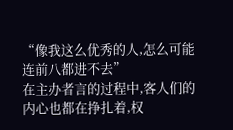“像我这么优秀的人,怎么可能连前八都进不去”
在主办者言的过程中,客人们的内心也都在挣扎着,权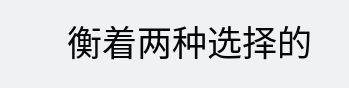衡着两种选择的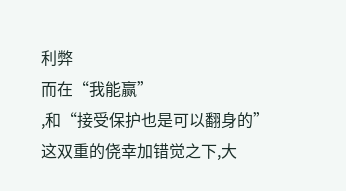利弊
而在“我能赢”
,和“接受保护也是可以翻身的”
这双重的侥幸加错觉之下,大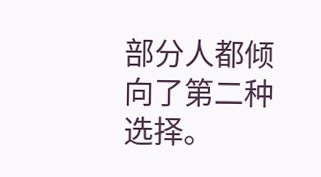部分人都倾向了第二种选择。